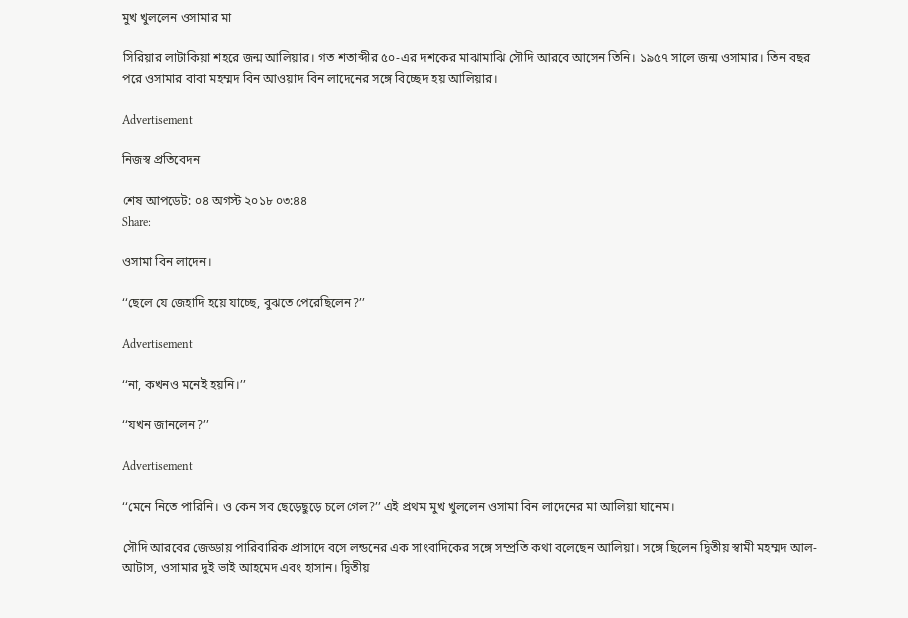মুখ খুললেন ওসামার মা

সিরিয়ার লাটাকিয়া শহরে জন্ম আলিয়ার। গত শতাব্দীর ৫০-এর দশকের মাঝামাঝি সৌদি আরবে আসেন তিনি। ১৯৫৭ সালে জন্ম ওসামার। তিন বছর পরে ওসামার বাবা মহম্মদ বিন আওয়াদ বিন লাদেনের সঙ্গে বিচ্ছেদ হয় আলিয়ার।

Advertisement

নিজস্ব প্রতিবেদন

শেষ আপডেট: ০৪ অগস্ট ২০১৮ ০৩:৪৪
Share:

ওসামা বিন লাদেন।

‘‘ছেলে যে জেহাদি হয়ে যাচ্ছে, বুঝতে পেরেছিলেন?’’

Advertisement

‘‘না, কখনও মনেই হয়নি।’’

‘‘যখন জানলেন?’’

Advertisement

‘‘মেনে নিতে পারিনি। ও কেন সব ছেড়েছুড়ে চলে গেল?’’ এই প্রথম মুখ খুললেন ওসামা বিন লাদেনের মা আলিয়া ঘানেম।

সৌদি আরবের জেড্ডায় পারিবারিক প্রাসাদে বসে লন্ডনের এক সাংবাদিকের সঙ্গে সম্প্রতি কথা বলেছেন আলিয়া। সঙ্গে ছিলেন দ্বিতীয় স্বামী মহম্মদ আল-আটাস, ওসামার দুই ভাই আহমেদ এবং হাসান। দ্বিতীয়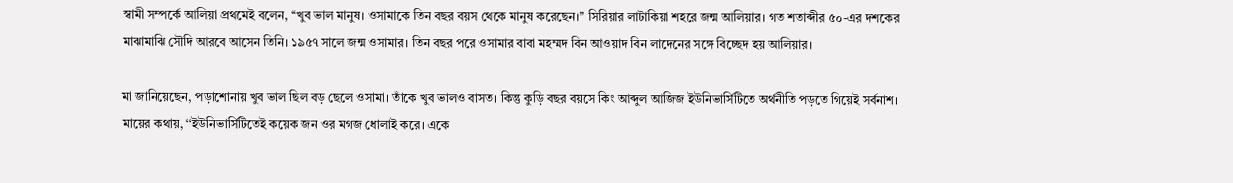স্বামী সম্পর্কে আলিয়া প্রথমেই বলেন, ‘‘খুব ভাল মানুষ। ওসামাকে তিন বছর বয়স থেকে মানুষ করেছেন।’’ সিরিয়ার লাটাকিয়া শহরে জন্ম আলিয়ার। গত শতাব্দীর ৫০-এর দশকের মাঝামাঝি সৌদি আরবে আসেন তিনি। ১৯৫৭ সালে জন্ম ওসামার। তিন বছর পরে ওসামার বাবা মহম্মদ বিন আওয়াদ বিন লাদেনের সঙ্গে বিচ্ছেদ হয় আলিয়ার।

মা জানিয়েছেন, পড়াশোনায় খুব ভাল ছিল বড় ছেলে ওসামা। তাঁকে খুব ভালও বাসত। কিন্তু কুড়ি বছর বয়সে কিং আব্দুল আজিজ ইউনিভার্সিটিতে অর্থনীতি পড়তে গিয়েই সর্বনাশ। মায়ের কথায়, ‘‘ইউনিভার্সিটিতেই কয়েক জন ওর মগজ ধোলাই করে। একে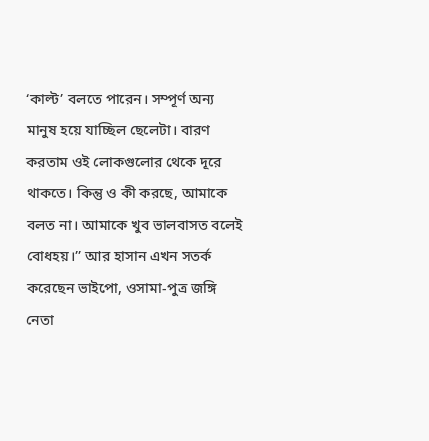‘কাল্ট’ বলতে পারেন। সম্পূর্ণ অন্য মানুষ হয়ে যাচ্ছিল ছেলেটা। বারণ করতাম ওই লোকগুলোর থেকে দূরে থাকতে। কিন্তু ও কী করছে, আমাকে বলত না। আমাকে খুব ভালবাসত বলেই বোধহয়।’’ আর হাসান এখন সতর্ক করেছেন ভাইপো, ওসামা-পুত্র জঙ্গি নেতা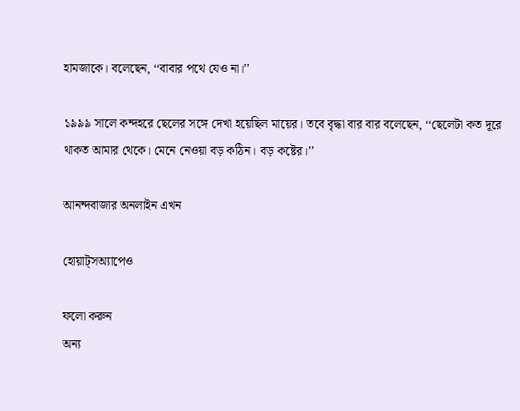হামজাকে। বলেছেন, ‘‘বাবার পথে যেও না।’’

১৯৯৯ সালে কন্দহরে ছেলের সঙ্গে দেখা হয়েছিল মায়ের। তবে বৃদ্ধা বার বার বলেছেন, ‘‘ছেলেটা কত দূরে থাকত আমার থেকে। মেনে নেওয়া বড় কঠিন। বড় কষ্টের।’’

আনন্দবাজার অনলাইন এখন

হোয়াট্‌সঅ্যাপেও

ফলো করুন
অন্য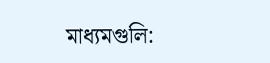মাধ্যমগুলি: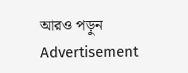আরও পড়ুন
Advertisement